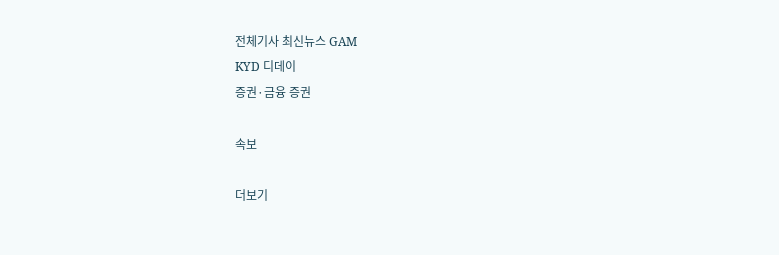전체기사 최신뉴스 GAM
KYD 디데이
증권·금융 증권

속보

더보기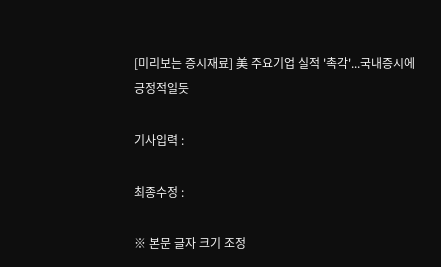[미리보는 증시재료] 美 주요기업 실적 '촉각'...국내증시에 긍정적일듯

기사입력 :

최종수정 :

※ 본문 글자 크기 조정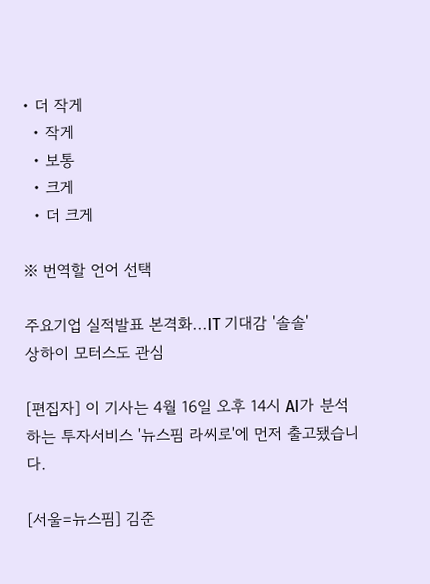• 더 작게
  • 작게
  • 보통
  • 크게
  • 더 크게

※ 번역할 언어 선택

주요기업 실적발표 본격화...IT 기대감 '솔솔'
상하이 모터스도 관심

[편집자] 이 기사는 4월 16일 오후 14시 AI가 분석하는 투자서비스 '뉴스핌 라씨로'에 먼저 출고됐습니다.

[서울=뉴스핌] 김준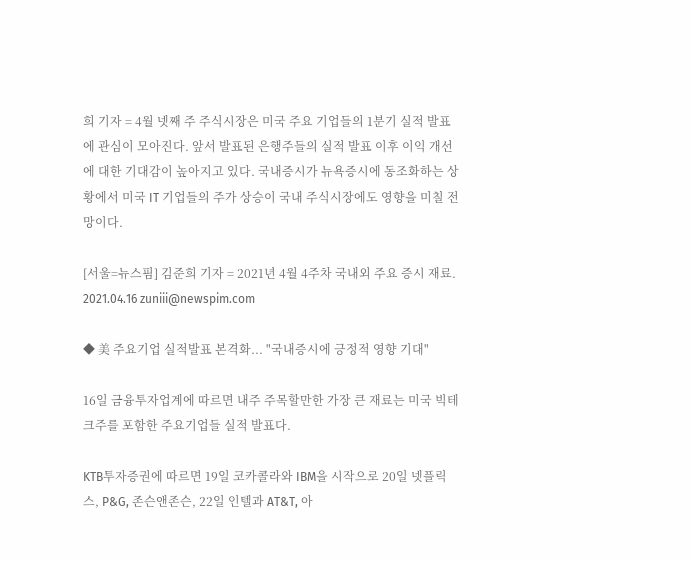희 기자 = 4월 넷째 주 주식시장은 미국 주요 기업들의 1분기 실적 발표에 관심이 모아진다. 앞서 발표된 은행주들의 실적 발표 이후 이익 개선에 대한 기대감이 높아지고 있다. 국내증시가 뉴욕증시에 동조화하는 상황에서 미국 IT 기업들의 주가 상승이 국내 주식시장에도 영향을 미칠 전망이다.

[서울=뉴스핌] 김준희 기자 = 2021년 4월 4주차 국내외 주요 증시 재료. 2021.04.16 zuniii@newspim.com

◆ 美 주요기업 실적발표 본격화... "국내증시에 긍정적 영향 기대"

16일 금융투자업계에 따르면 내주 주목할만한 가장 큰 재료는 미국 빅테크주를 포함한 주요기업들 실적 발표다.

KTB투자증권에 따르면 19일 코카콜라와 IBM을 시작으로 20일 넷플릭스, P&G, 존슨앤존슨, 22일 인텔과 AT&T, 아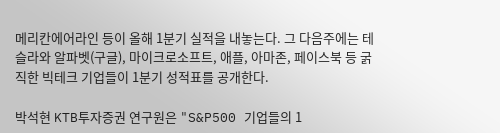메리칸에어라인 등이 올해 1분기 실적을 내놓는다. 그 다음주에는 테슬라와 알파벳(구글), 마이크로소프트, 애플, 아마존, 페이스북 등 굵직한 빅테크 기업들이 1분기 성적표를 공개한다.

박석현 KTB투자증권 연구원은 "S&P500 기업들의 1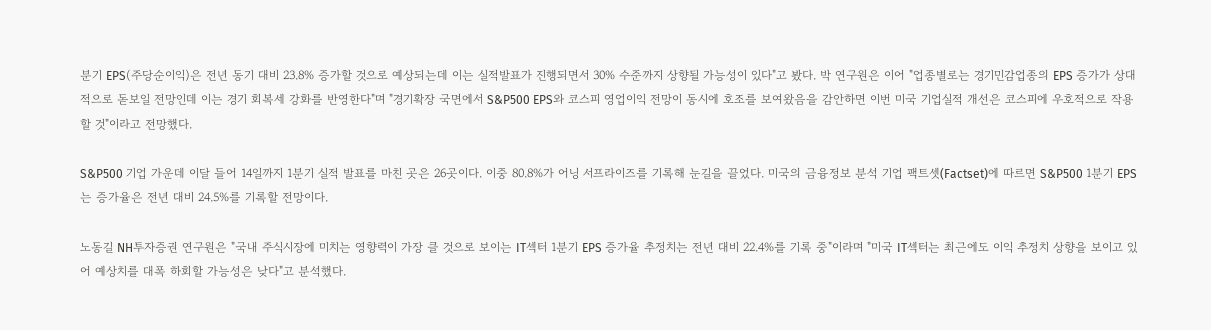분기 EPS(주당순이익)은 전년 동기 대비 23.8% 증가할 것으로 예상되는데 이는 실적발표가 진행되면서 30% 수준까지 상향될 가능성이 있다"고 봤다. 박 연구원은 이어 "업종별로는 경기민감업종의 EPS 증가가 상대적으로 돋보일 전망인데 이는 경기 회복세 강화를 반영한다"며 "경기확장 국면에서 S&P500 EPS와 코스피 영업이익 전망이 동시에 호조를 보여왔음을 감안하면 이번 미국 기업실적 개선은 코스피에 우호적으로 작용할 것"이라고 전망했다.

S&P500 기업 가운데 이달 들어 14일까지 1분기 실적 발표를 마친 곳은 26곳이다. 이중 80.8%가 어닝 서프라이즈를 기록해 눈길을 끌었다. 미국의 금융정보 분석 기업 팩트셋(Factset)에 따르면 S&P500 1분기 EPS는 증가율은 전년 대비 24.5%를 기록할 전망이다.

노동길 NH투자증권 연구원은 "국내 주식시장에 미치는 영향력이 가장 클 것으로 보이는 IT섹터 1분기 EPS 증가율 추정치는 전년 대비 22.4%를 기록 중"이라며 "미국 IT섹터는 최근에도 이익 추정치 상향을 보이고 있어 예상치를 대폭 하회할 가능성은 낮다"고 분석했다.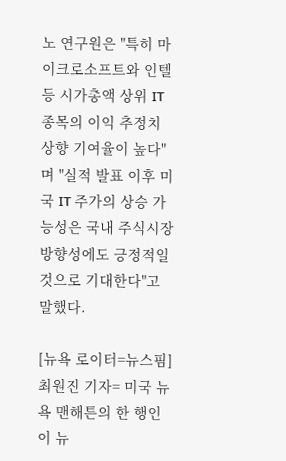노 연구원은 "특히 마이크로소프트와 인텔 등 시가총액 상위 IT 종목의 이익 추정치 상향 기여율이 높다"며 "실적 발표 이후 미국 IT 주가의 상승 가능성은 국내 주식시장 방향성에도 긍정적일 것으로 기대한다"고 말했다.

[뉴욕 로이터=뉴스핌] 최원진 기자= 미국 뉴욕 맨해튼의 한 행인이 뉴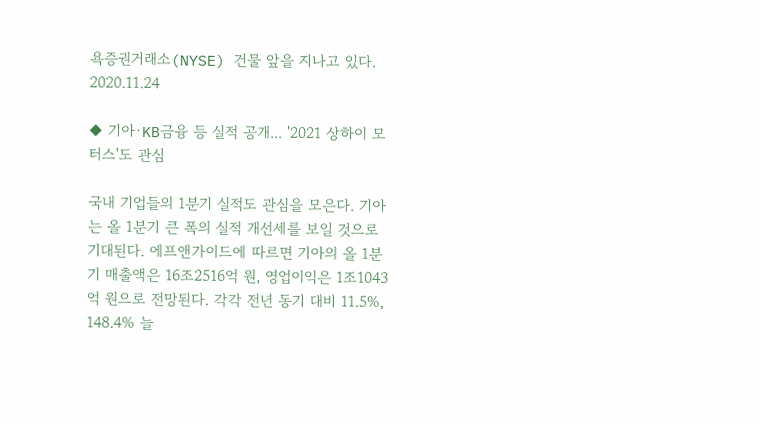욕증권거래소(NYSE) 건물 앞을 지나고 있다. 2020.11.24

◆ 기아·KB금융 등 실적 공개... '2021 상하이 모터스'도 관심

국내 기업들의 1분기 실적도 관심을 모은다. 기아는 올 1분기 큰 폭의 실적 개선세를 보일 것으로 기대된다. 에프앤가이드에 따르면 기아의 올 1분기 매출액은 16조2516억 원, 영업이익은 1조1043억 원으로 전망된다. 각각 전년 동기 대비 11.5%, 148.4% 늘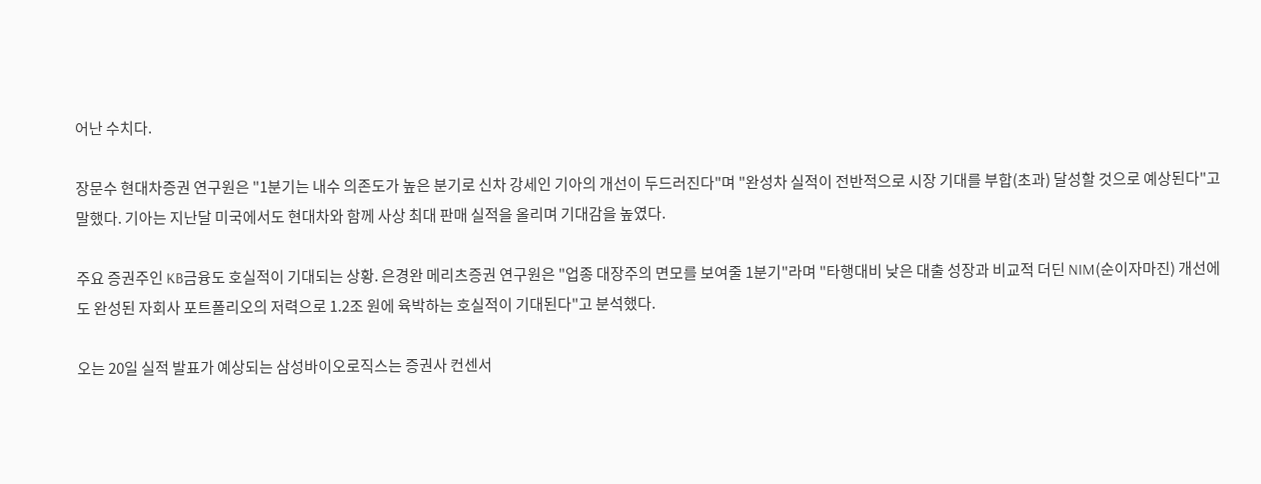어난 수치다.

장문수 현대차증권 연구원은 "1분기는 내수 의존도가 높은 분기로 신차 강세인 기아의 개선이 두드러진다"며 "완성차 실적이 전반적으로 시장 기대를 부합(초과) 달성할 것으로 예상된다"고 말했다. 기아는 지난달 미국에서도 현대차와 함께 사상 최대 판매 실적을 올리며 기대감을 높였다.

주요 증권주인 KB금융도 호실적이 기대되는 상황. 은경완 메리츠증권 연구원은 "업종 대장주의 면모를 보여줄 1분기"라며 "타행대비 낮은 대출 성장과 비교적 더딘 NIM(순이자마진) 개선에도 완성된 자회사 포트폴리오의 저력으로 1.2조 원에 육박하는 호실적이 기대된다"고 분석했다.

오는 20일 실적 발표가 예상되는 삼성바이오로직스는 증권사 컨센서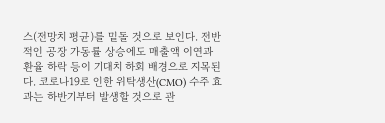스(전망치 평균)를 밑돌 것으로 보인다. 전반적인 공장 가동률 상승에도 매출액 이연과 환율 하락 등이 기대치 하회 배경으로 지목된다. 코로나19로 인한 위탁생산(CMO) 수주 효과는 하반기부터 발생할 것으로 관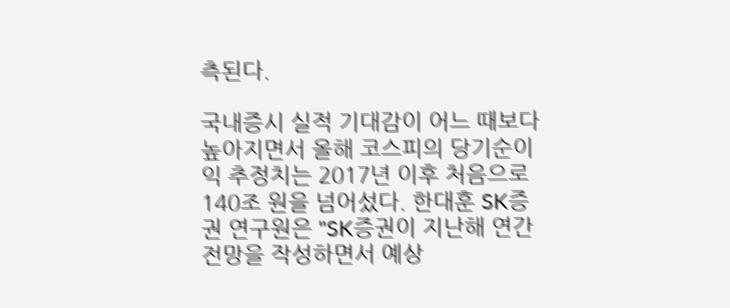측된다.

국내증시 실적 기대감이 어느 때보다 높아지면서 올해 코스피의 당기순이익 추정치는 2017년 이후 처음으로 140조 원을 넘어섰다. 한대훈 SK증권 연구원은 "SK증권이 지난해 연간전망을 작성하면서 예상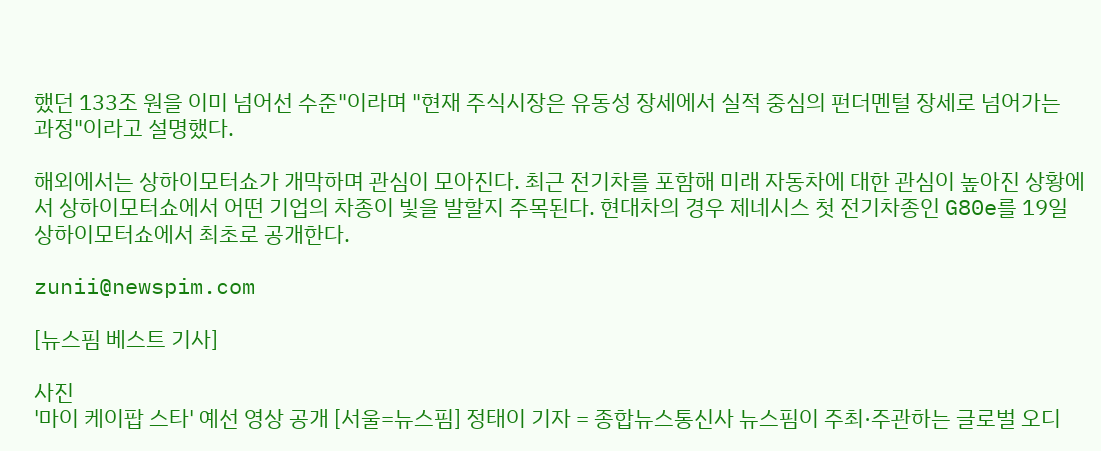했던 133조 원을 이미 넘어선 수준"이라며 "현재 주식시장은 유동성 장세에서 실적 중심의 펀더멘털 장세로 넘어가는 과정"이라고 설명했다.

해외에서는 상하이모터쇼가 개막하며 관심이 모아진다. 최근 전기차를 포함해 미래 자동차에 대한 관심이 높아진 상황에서 상하이모터쇼에서 어떤 기업의 차종이 빛을 발할지 주목된다. 현대차의 경우 제네시스 첫 전기차종인 G80e를 19일 상하이모터쇼에서 최초로 공개한다.

zunii@newspim.com

[뉴스핌 베스트 기사]

사진
'마이 케이팝 스타' 예선 영상 공개 [서울=뉴스핌] 정태이 기자 = 종합뉴스통신사 뉴스핌이 주최·주관하는 글로벌 오디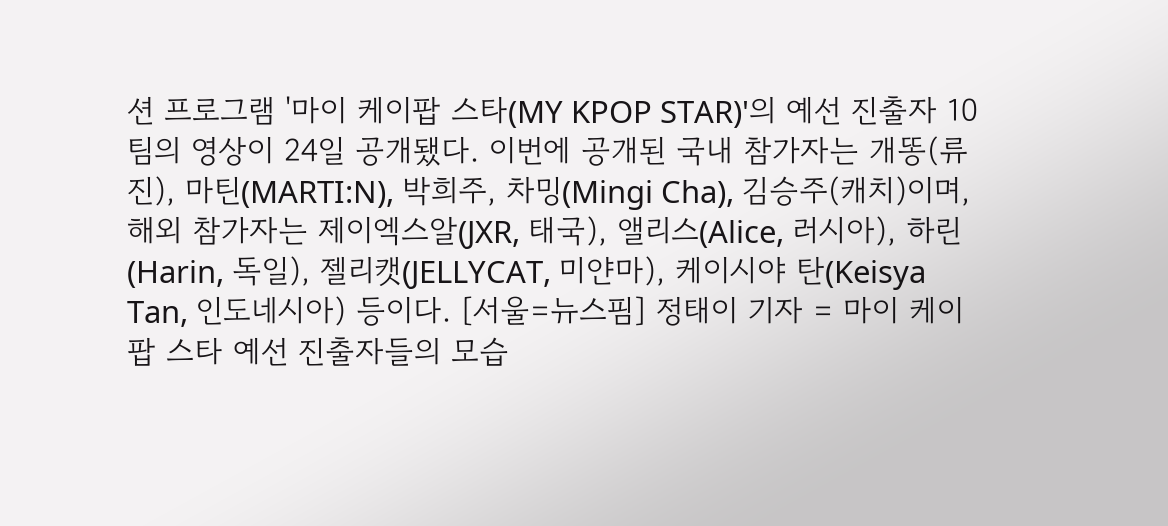션 프로그램 '마이 케이팝 스타(MY KPOP STAR)'의 예선 진출자 10팀의 영상이 24일 공개됐다. 이번에 공개된 국내 참가자는 개똥(류진), 마틴(MARTI:N), 박희주, 차밍(Mingi Cha), 김승주(캐치)이며, 해외 참가자는 제이엑스알(JXR, 태국), 앨리스(Alice, 러시아), 하린(Harin, 독일), 젤리캣(JELLYCAT, 미얀마), 케이시야 탄(Keisya Tan, 인도네시아) 등이다. [서울=뉴스핌] 정태이 기자 = 마이 케이팝 스타 예선 진출자들의 모습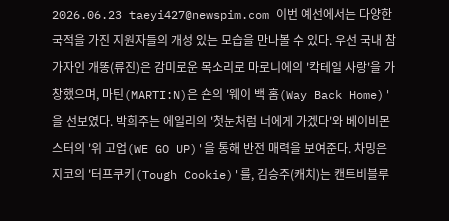2026.06.23 taeyi427@newspim.com 이번 예선에서는 다양한 국적을 가진 지원자들의 개성 있는 모습을 만나볼 수 있다. 우선 국내 참가자인 개똥(류진)은 감미로운 목소리로 마로니에의 '칵테일 사랑'을 가창했으며, 마틴(MARTI:N)은 숀의 '웨이 백 홈(Way Back Home)'을 선보였다. 박희주는 에일리의 '첫눈처럼 너에게 가겠다'와 베이비몬스터의 '위 고업(WE GO UP)'을 통해 반전 매력을 보여준다. 차밍은 지코의 '터프쿠키(Tough Cookie)'를, 김승주(캐치)는 캔트비블루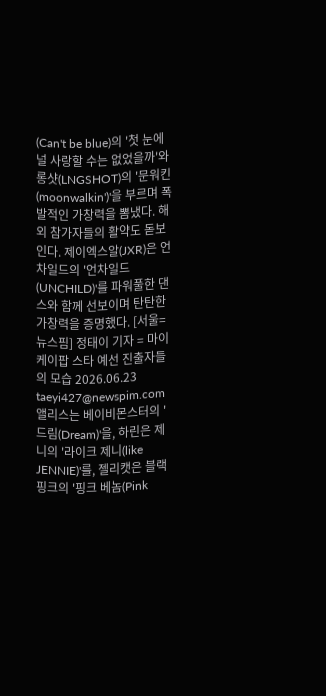(Can't be blue)의 '첫 눈에 널 사랑할 수는 없었을까'와 롱샷(LNGSHOT)의 '문워킨(moonwalkin')'을 부르며 폭발적인 가창력을 뽐냈다. 해외 참가자들의 활약도 돋보인다. 제이엑스알(JXR)은 언차일드의 '언차일드(UNCHILD)'를 파워풀한 댄스와 함께 선보이며 탄탄한 가창력을 증명했다. [서울=뉴스핌] 정태이 기자 = 마이 케이팝 스타 예선 진출자들의 모습 2026.06.23 taeyi427@newspim.com 앨리스는 베이비몬스터의 '드림(Dream)'을, 하린은 제니의 '라이크 제니(like JENNIE)'를, 젤리캣은 블랙핑크의 '핑크 베놈(Pink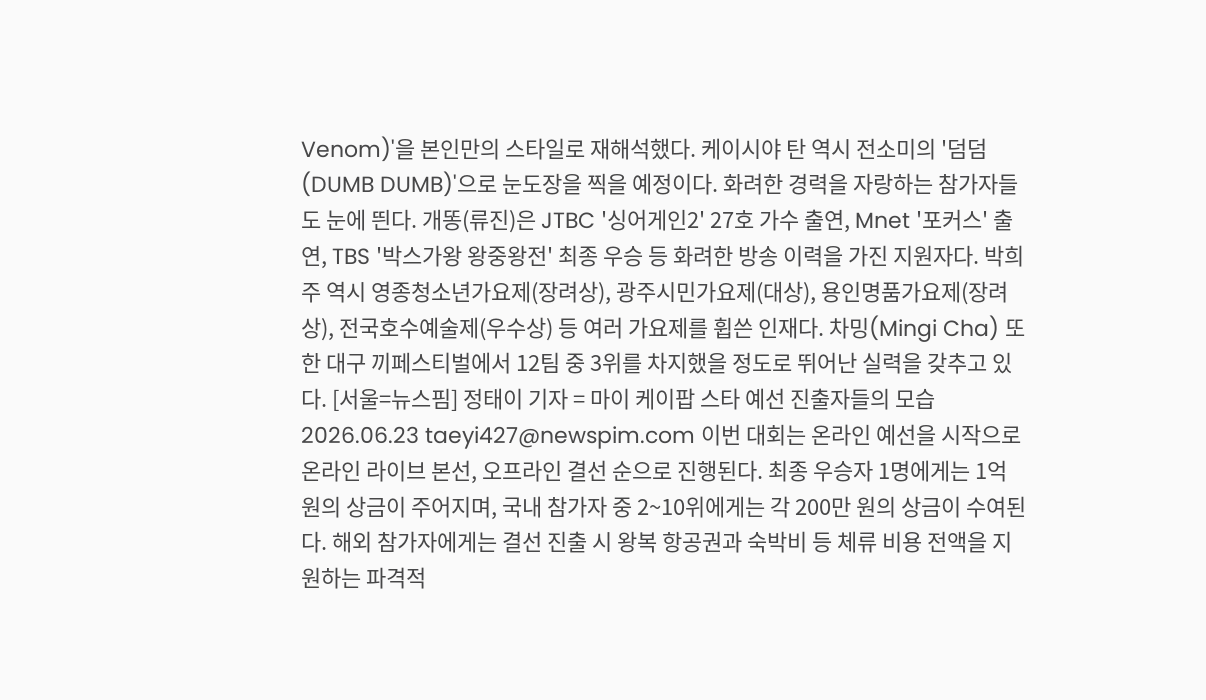Venom)'을 본인만의 스타일로 재해석했다. 케이시야 탄 역시 전소미의 '덤덤(DUMB DUMB)'으로 눈도장을 찍을 예정이다. 화려한 경력을 자랑하는 참가자들도 눈에 띈다. 개똥(류진)은 JTBC '싱어게인2' 27호 가수 출연, Mnet '포커스' 출연, TBS '박스가왕 왕중왕전' 최종 우승 등 화려한 방송 이력을 가진 지원자다. 박희주 역시 영종청소년가요제(장려상), 광주시민가요제(대상), 용인명품가요제(장려상), 전국호수예술제(우수상) 등 여러 가요제를 휩쓴 인재다. 차밍(Mingi Cha) 또한 대구 끼페스티벌에서 12팀 중 3위를 차지했을 정도로 뛰어난 실력을 갖추고 있다. [서울=뉴스핌] 정태이 기자 = 마이 케이팝 스타 예선 진출자들의 모습 2026.06.23 taeyi427@newspim.com 이번 대회는 온라인 예선을 시작으로 온라인 라이브 본선, 오프라인 결선 순으로 진행된다. 최종 우승자 1명에게는 1억 원의 상금이 주어지며, 국내 참가자 중 2~10위에게는 각 200만 원의 상금이 수여된다. 해외 참가자에게는 결선 진출 시 왕복 항공권과 숙박비 등 체류 비용 전액을 지원하는 파격적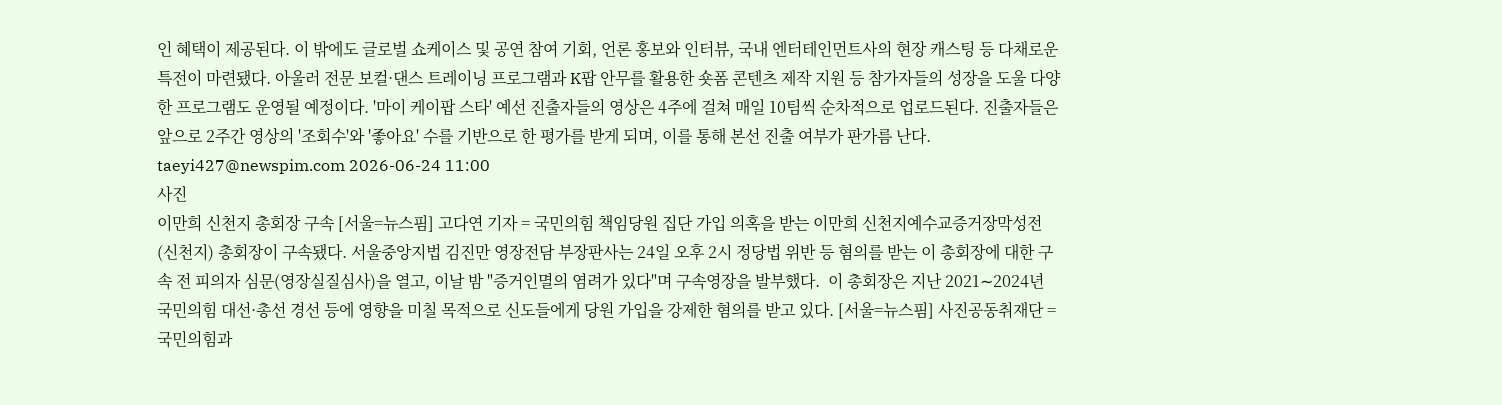인 혜택이 제공된다. 이 밖에도 글로벌 쇼케이스 및 공연 참여 기회, 언론 홍보와 인터뷰, 국내 엔터테인먼트사의 현장 캐스팅 등 다채로운 특전이 마련됐다. 아울러 전문 보컬·댄스 트레이닝 프로그램과 K팝 안무를 활용한 숏폼 콘텐츠 제작 지원 등 참가자들의 성장을 도울 다양한 프로그램도 운영될 예정이다. '마이 케이팝 스타' 예선 진출자들의 영상은 4주에 걸쳐 매일 10팀씩 순차적으로 업로드된다. 진출자들은 앞으로 2주간 영상의 '조회수'와 '좋아요' 수를 기반으로 한 평가를 받게 되며, 이를 통해 본선 진출 여부가 판가름 난다. taeyi427@newspim.com 2026-06-24 11:00
사진
이만희 신천지 총회장 구속 [서울=뉴스핌] 고다연 기자 = 국민의힘 책임당원 집단 가입 의혹을 받는 이만희 신천지예수교증거장막성전(신천지) 총회장이 구속됐다. 서울중앙지법 김진만 영장전담 부장판사는 24일 오후 2시 정당법 위반 등 혐의를 받는 이 총회장에 대한 구속 전 피의자 심문(영장실질심사)을 열고, 이날 밤 "증거인멸의 염려가 있다"며 구속영장을 발부했다.  이 총회장은 지난 2021∼2024년 국민의힘 대선·총선 경선 등에 영향을 미칠 목적으로 신도들에게 당원 가입을 강제한 혐의를 받고 있다. [서울=뉴스핌] 사진공동취재단 = 국민의힘과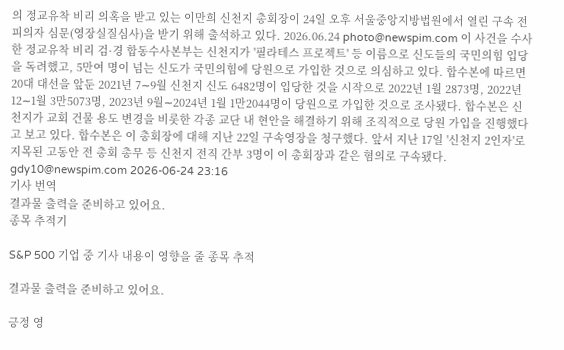의 정교유착 비리 의혹을 받고 있는 이만희 신천지 총회장이 24일 오후 서울중앙지방법원에서 열린 구속 전 피의자 심문(영장실질심사)을 받기 위해 출석하고 있다. 2026.06.24 photo@newspim.com 이 사건을 수사한 정교유착 비리 검·경 합동수사본부는 신천지가 '필라테스 프로젝트' 등 이름으로 신도들의 국민의힘 입당을 독려했고, 5만여 명이 넘는 신도가 국민의힘에 당원으로 가입한 것으로 의심하고 있다. 합수본에 따르면 20대 대선을 앞둔 2021년 7∼9월 신천지 신도 6482명이 입당한 것을 시작으로 2022년 1월 2873명, 2022년 12∼1월 3만5073명, 2023년 9월∼2024년 1월 1만2044명이 당원으로 가입한 것으로 조사됐다. 합수본은 신천지가 교회 건물 용도 변경을 비롯한 각종 교단 내 현안을 해결하기 위해 조직적으로 당원 가입을 진행했다고 보고 있다. 합수본은 이 총회장에 대해 지난 22일 구속영장을 청구했다. 앞서 지난 17일 '신천지 2인자'로 지목된 고동안 전 총회 총무 등 신천지 전직 간부 3명이 이 총회장과 같은 혐의로 구속됐다. gdy10@newspim.com 2026-06-24 23:16
기사 번역
결과물 출력을 준비하고 있어요.
종목 추적기

S&P 500 기업 중 기사 내용이 영향을 줄 종목 추적

결과물 출력을 준비하고 있어요.

긍정 영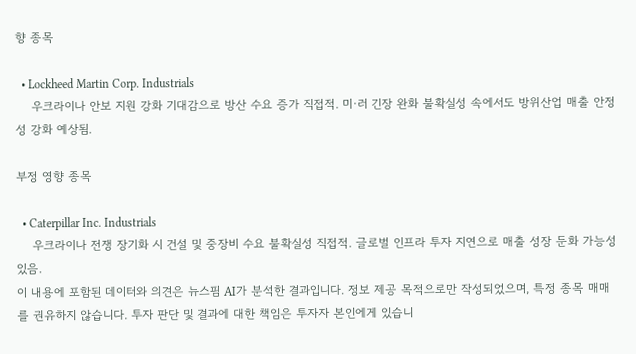향 종목

  • Lockheed Martin Corp. Industrials
    우크라이나 안보 지원 강화 기대감으로 방산 수요 증가 직접적. 미·러 긴장 완화 불확실성 속에서도 방위산업 매출 안정성 강화 예상됨.

부정 영향 종목

  • Caterpillar Inc. Industrials
    우크라이나 전쟁 장기화 시 건설 및 중장비 수요 불확실성 직접적. 글로벌 인프라 투자 지연으로 매출 성장 둔화 가능성 있음.
이 내용에 포함된 데이터와 의견은 뉴스핌 AI가 분석한 결과입니다. 정보 제공 목적으로만 작성되었으며, 특정 종목 매매를 권유하지 않습니다. 투자 판단 및 결과에 대한 책임은 투자자 본인에게 있습니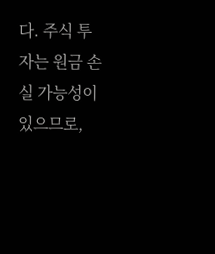다. 주식 투자는 원금 손실 가능성이 있으므로,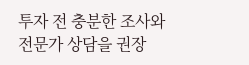투자 전 충분한 조사와 전문가 상담을 권장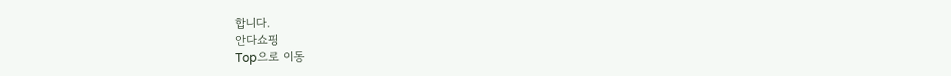합니다.
안다쇼핑
Top으로 이동